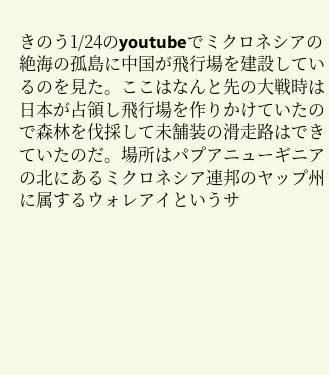きのう1/24のyoutubeでミクロネシアの絶海の孤島に中国が飛行場を建設しているのを見た。ここはなんと先の大戦時は日本が占領し飛行場を作りかけていたので森林を伐採して未舗装の滑走路はできていたのだ。場所はパプアニューギニアの北にあるミクロネシア連邦のヤップ州に属するウォレアイというサ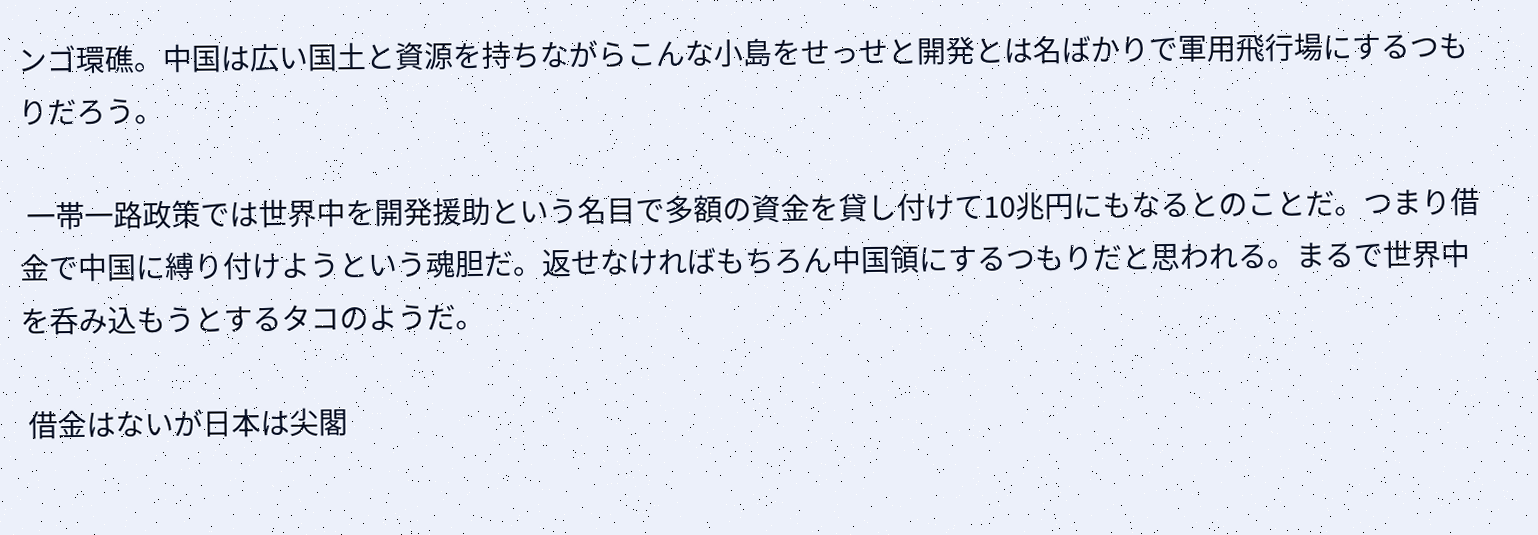ンゴ環礁。中国は広い国土と資源を持ちながらこんな小島をせっせと開発とは名ばかりで軍用飛行場にするつもりだろう。

 一帯一路政策では世界中を開発援助という名目で多額の資金を貸し付けて10兆円にもなるとのことだ。つまり借金で中国に縛り付けようという魂胆だ。返せなければもちろん中国領にするつもりだと思われる。まるで世界中を呑み込もうとするタコのようだ。

 借金はないが日本は尖閣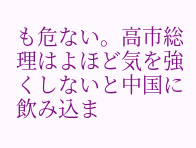も危ない。高市総理はよほど気を強くしないと中国に飲み込ま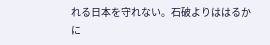れる日本を守れない。石破よりははるかに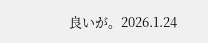良いが。2026.1.24